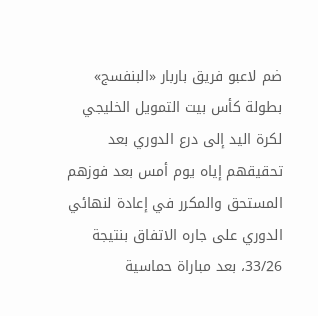ضم لاعبو فريق باربار «البنفسج» بطولة كأس بيت التمويل الخليجي لكرة اليد إلى درع الدوري بعد تحقيقهم إياه يوم أمس بعد فوزهم المستحق والمكرر في إعادة لنهائي الدوري على جاره الاتفاق بنتيجة 33/26، بعد مباراة حماسية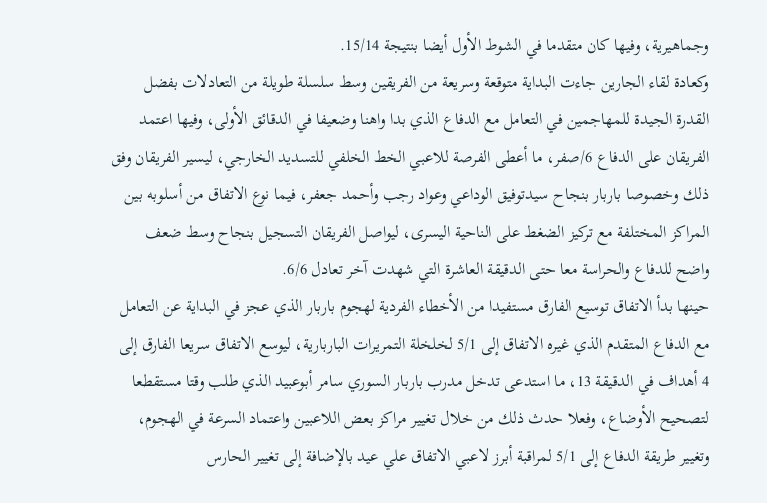وجماهيرية، وفيها كان متقدما في الشوط الأول أيضا بنتيجة 15/14.
وكعادة لقاء الجارين جاءت البداية متوقعة وسريعة من الفريقين وسط سلسلة طويلة من التعادلات بفضل القدرة الجيدة للمهاجمين في التعامل مع الدفاع الذي بدا واهنا وضعيفا في الدقائق الأولى، وفيها اعتمد الفريقان على الدفاع 6/صفر، ما أعطى الفرصة للاعبي الخط الخلفي للتسديد الخارجي، ليسير الفريقان وفق ذلك وخصوصا باربار بنجاح سيدتوفيق الوداعي وعواد رجب وأحمد جعفر، فيما نوع الاتفاق من أسلوبه بين المراكز المختلفة مع تركيز الضغط على الناحية اليسرى، ليواصل الفريقان التسجيل بنجاح وسط ضعف واضح للدفاع والحراسة معا حتى الدقيقة العاشرة التي شهدت آخر تعادل 6/6.
حينها بدأ الاتفاق توسيع الفارق مستفيدا من الأخطاء الفردية لهجوم باربار الذي عجز في البداية عن التعامل مع الدفاع المتقدم الذي غيره الاتفاق إلى 5/1 لخلخلة التمريرات الباربارية، ليوسع الاتفاق سريعا الفارق إلى 4 أهداف في الدقيقة 13، ما استدعى تدخل مدرب باربار السوري سامر أبوعبيد الذي طلب وقتا مستقطعا لتصحيح الأوضاع، وفعلا حدث ذلك من خلال تغيير مراكز بعض اللاعبين واعتماد السرعة في الهجوم، وتغيير طريقة الدفاع إلى 5/1 لمراقبة أبرز لاعبي الاتفاق علي عيد بالإضافة إلى تغيير الحارس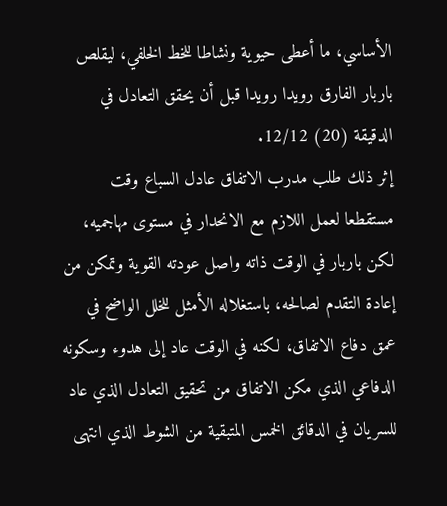الأساسي، ما أعطى حيوية ونشاطا للخط الخلفي، ليقلص باربار الفارق رويدا رويدا قبل أن يحقق التعادل في الدقيقة (20) 12/12.
إثر ذلك طلب مدرب الاتفاق عادل السباع وقت مستقطعا لعمل اللازم مع الانحدار في مستوى مهاجميه، لكن باربار في الوقت ذاته واصل عودته القوية وتمكن من إعادة التقدم لصالحه، باستغلاله الأمثل للخلل الواضح في عمق دفاع الاتفاق، لكنه في الوقت عاد إلى هدوء وسكونه الدفاعي الذي مكن الاتفاق من تحقيق التعادل الذي عاد للسريان في الدقائق الخمس المتبقية من الشوط الذي انتهى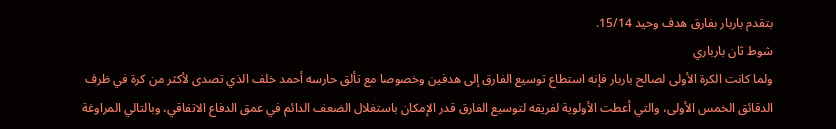بتقدم باربار بفارق هدف وحيد 15/14.
شوط ثان بارباري
ولما كانت الكرة الأولى لصالح باربار فإنه استطاع توسيع الفارق إلى هدفين وخصوصا مع تألق حارسه أحمد خلف الذي تصدى لأكثر من كرة في ظرف الدقائق الخمس الأولى، والتي أعطت الأولوية لفريقه لتوسيع الفارق قدر الإمكان باستغلال الضعف الدائم في عمق الدفاع الاتفاقي، وبالتالي المراوغة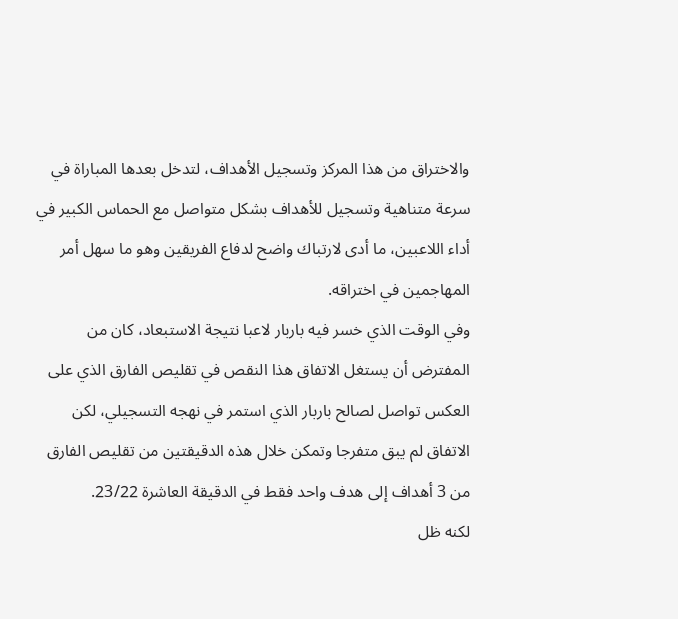والاختراق من هذا المركز وتسجيل الأهداف، لتدخل بعدها المباراة في سرعة متناهية وتسجيل للأهداف بشكل متواصل مع الحماس الكبير في أداء اللاعبين، ما أدى لارتباك واضح لدفاع الفريقين وهو ما سهل أمر المهاجمين في اختراقه.
وفي الوقت الذي خسر فيه باربار لاعبا نتيجة الاستبعاد، كان من المفترض أن يستغل الاتفاق هذا النقص في تقليص الفارق الذي على العكس تواصل لصالح باربار الذي استمر في نهجه التسجيلي، لكن الاتفاق لم يبق متفرجا وتمكن خلال هذه الدقيقتين من تقليص الفارق من 3 أهداف إلى هدف واحد فقط في الدقيقة العاشرة 23/22.
لكنه ظل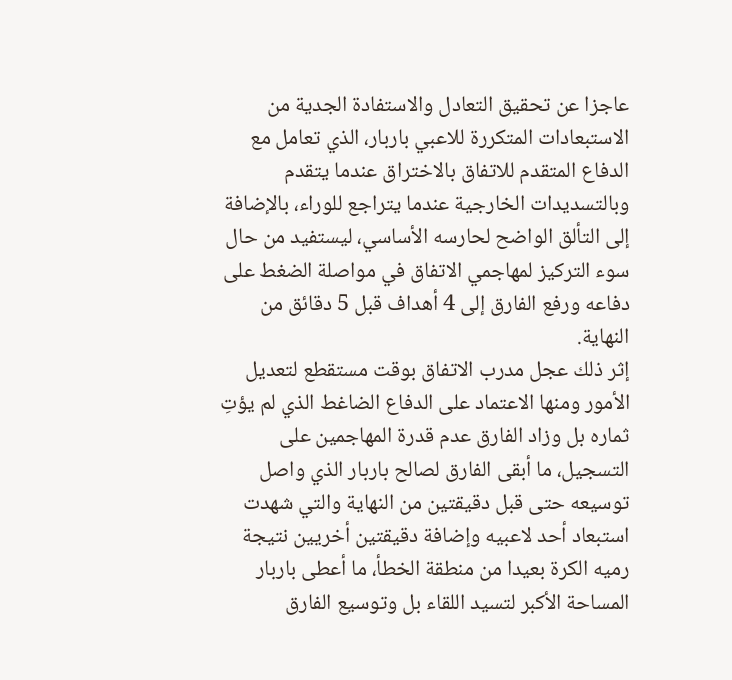عاجزا عن تحقيق التعادل والاستفادة الجدية من الاستبعادات المتكررة للاعبي باربار، الذي تعامل مع الدفاع المتقدم للاتفاق بالاختراق عندما يتقدم وبالتسديدات الخارجية عندما يتراجع للوراء، بالإضافة إلى التألق الواضح لحارسه الأساسي، ليستفيد من حال سوء التركيز لمهاجمي الاتفاق في مواصلة الضغط على دفاعه ورفع الفارق إلى 4 أهداف قبل 5 دقائق من النهاية.
إثر ذلك عجل مدرب الاتفاق بوقت مستقطع لتعديل الأمور ومنها الاعتماد على الدفاع الضاغط الذي لم يؤتِ ثماره بل وزاد الفارق عدم قدرة المهاجمين على التسجيل، ما أبقى الفارق لصالح باربار الذي واصل توسيعه حتى قبل دقيقتين من النهاية والتي شهدت استبعاد أحد لاعبيه وإضافة دقيقتين أخريين نتيجة رميه الكرة بعيدا من منطقة الخطأ، ما أعطى باربار المساحة الأكبر لتسيد اللقاء بل وتوسيع الفارق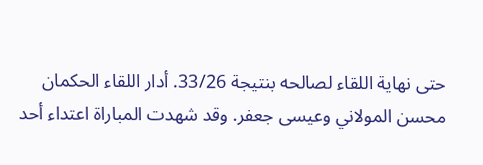حتى نهاية اللقاء لصالحه بنتيجة 33/26. أدار اللقاء الحكمان محسن المولاني وعيسى جعفر. وقد شهدت المباراة اعتداء أحد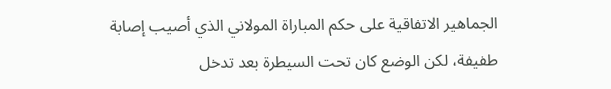الجماهير الاتفاقية على حكم المباراة المولاني الذي أصيب إصابة طفيفة، لكن الوضع كان تحت السيطرة بعد تدخل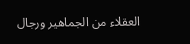العقلاء من الجماهير ورجال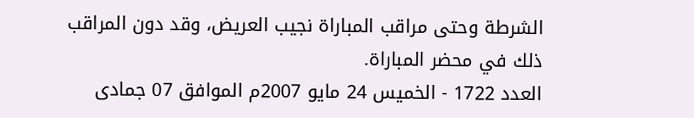الشرطة وحتى مراقب المباراة نجيب العريض، وقد دون المراقب ذلك في محضر المباراة.
العدد 1722 - الخميس 24 مايو 2007م الموافق 07 جمادى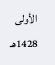الأولى 1428هـ